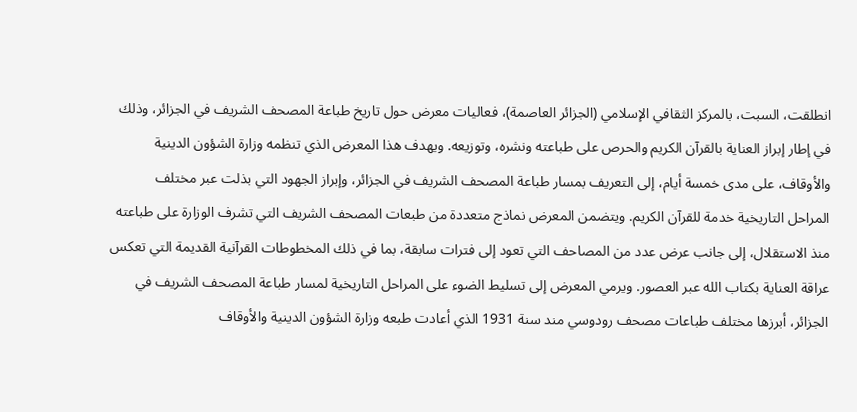انطلقت، السبت، بالمركز الثقافي الإسلامي (الجزائر العاصمة)، فعاليات معرض حول تاريخ طباعة المصحف الشريف في الجزائر، وذلك في إطار إبراز العناية بالقرآن الكريم والحرص على طباعته ونشره، وتوزيعه. ويهدف هذا المعرض الذي تنظمه وزارة الشؤون الدينية والأوقاف، على مدى خمسة أيام، إلى التعريف بمسار طباعة المصحف الشريف في الجزائر، وإبراز الجهود التي بذلت عبر مختلف المراحل التاريخية خدمة للقرآن الكريم. ويتضمن المعرض نماذج متعددة من طبعات المصحف الشريف التي تشرف الوزارة على طباعته منذ الاستقلال، إلى جانب عرض عدد من المصاحف التي تعود إلى فترات سابقة، بما في ذلك المخطوطات القرآنية القديمة التي تعكس عراقة العناية بكتاب الله عبر العصور. ويرمي المعرض إلى تسليط الضوء على المراحل التاريخية لمسار طباعة المصحف الشريف في الجزائر، أبرزها مختلف طباعات مصحف رودوسي مند سنة 1931 الذي أعادت طبعه وزارة الشؤون الدينية والأوقاف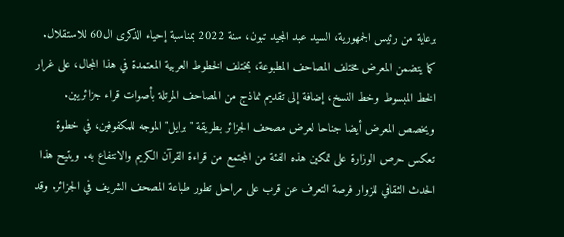برعاية من رئيس الجمهورية، السيد عبد المجيد تبون، سنة 2022 بمناسبة إحياء الذكرى ال60 للاستقلال. كما يتضمن المعرض مختلف المصاحف المطبوعة، بمختلف الخطوط العربية المعتمدة في هذا المجال، على غرار الخط المبسوط وخط النسخ، إضافة إلى تقديم نماذج من المصاحف المرتلة بأصوات قراء جزائريين. ويخصص المعرض أيضا جناحا لعرض مصحف الجزائر بطريقة "برايل" الموجه للمكفوفين، في خطوة تعكس حرص الوزارة على تمكين هذه الفئة من المجتمع من قراءة القرآن الكريم والانتفاع به. ويتيح هذا الحدث الثقافي للزوار فرصة التعرف عن قرب على مراحل تطور طباعة المصحف الشريف في الجزائر. وقد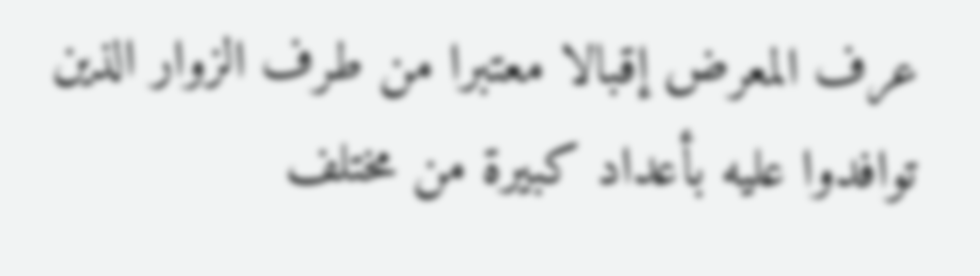عرف المعرض إقبالا معتبرا من طرف الزوار الذين توافدوا عليه بأعداد كبيرة من مختلف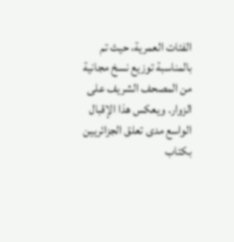الفئات العمرية، حيث تم بالمناسبة توزيع نسخ مجانية من المصحف الشريف على الزوار. ويعكس هذا الإقبال الواسع مدى تعلق الجزائريين بكتاب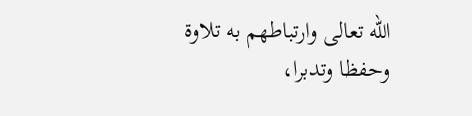الله تعالى وارتباطهم به تلاوة وحفظا وتدبرا،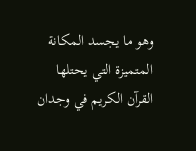وهو ما يجسد المكانة المتميزة التي يحتلها القرآن الكريم في وجدان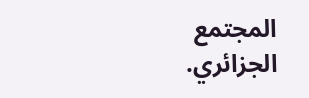المجتمع الجزائري.